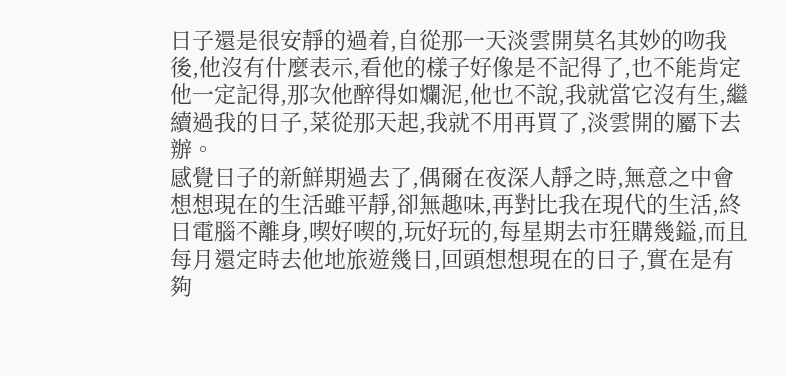日子還是很安靜的過着,自從那一天淡雲開莫名其妙的吻我後,他沒有什麼表示,看他的樣子好像是不記得了,也不能肯定他一定記得,那次他醉得如爛泥,他也不說,我就當它沒有生,繼續過我的日子,菜從那天起,我就不用再買了,淡雲開的屬下去辦。
感覺日子的新鮮期過去了,偶爾在夜深人靜之時,無意之中會想想現在的生活雖平靜,卻無趣味,再對比我在現代的生活,終日電腦不離身,喫好喫的,玩好玩的,每星期去市狂購幾鎰,而且每月還定時去他地旅遊幾日,回頭想想現在的日子,實在是有夠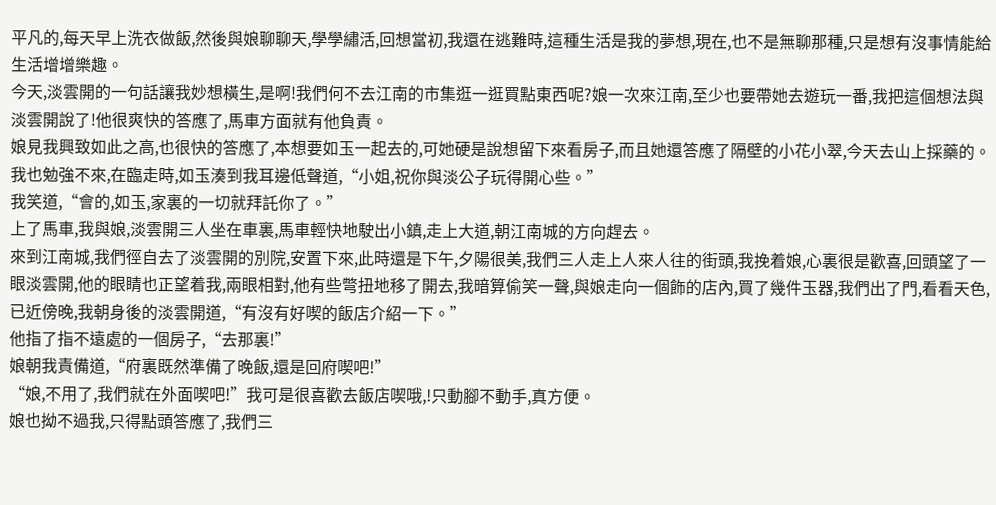平凡的,每天早上洗衣做飯,然後與娘聊聊天,學學繡活,回想當初,我還在逃難時,這種生活是我的夢想,現在,也不是無聊那種,只是想有沒事情能給生活增增樂趣。
今天,淡雲開的一句話讓我妙想橫生,是啊!我們何不去江南的市集逛一逛買點東西呢?娘一次來江南,至少也要帶她去遊玩一番,我把這個想法與淡雲開說了!他很爽快的答應了,馬車方面就有他負責。
娘見我興致如此之高,也很快的答應了,本想要如玉一起去的,可她硬是說想留下來看房子,而且她還答應了隔壁的小花小翠,今天去山上採藥的。
我也勉強不來,在臨走時,如玉湊到我耳邊低聲道,“小姐,祝你與淡公子玩得開心些。”
我笑道,“會的,如玉,家裏的一切就拜託你了。”
上了馬車,我與娘,淡雲開三人坐在車裏,馬車輕快地駛出小鎮,走上大道,朝江南城的方向趕去。
來到江南城,我們徑自去了淡雲開的別院,安置下來,此時還是下午,夕陽很美,我們三人走上人來人往的街頭,我挽着娘,心裏很是歡喜,回頭望了一眼淡雲開,他的眼睛也正望着我,兩眼相對,他有些彆扭地移了開去,我暗算偷笑一聲,與娘走向一個飾的店內,買了幾件玉器,我們出了門,看看天色,已近傍晚,我朝身後的淡雲開道,“有沒有好喫的飯店介紹一下。”
他指了指不遠處的一個房子,“去那裏!”
娘朝我責備道,“府裏既然準備了晚飯,還是回府喫吧!”
“娘,不用了,我們就在外面喫吧!”我可是很喜歡去飯店喫哦,!只動腳不動手,真方便。
娘也拗不過我,只得點頭答應了,我們三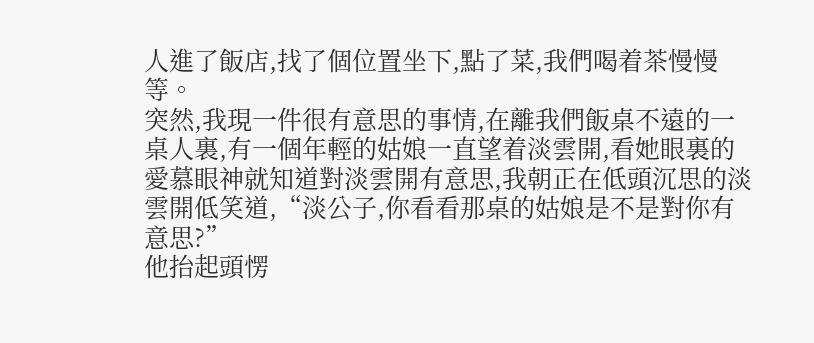人進了飯店,找了個位置坐下,點了菜,我們喝着茶慢慢等。
突然,我現一件很有意思的事情,在離我們飯桌不遠的一桌人裏,有一個年輕的姑娘一直望着淡雲開,看她眼裏的愛慕眼神就知道對淡雲開有意思,我朝正在低頭沉思的淡雲開低笑道,“淡公子,你看看那桌的姑娘是不是對你有意思?”
他抬起頭愣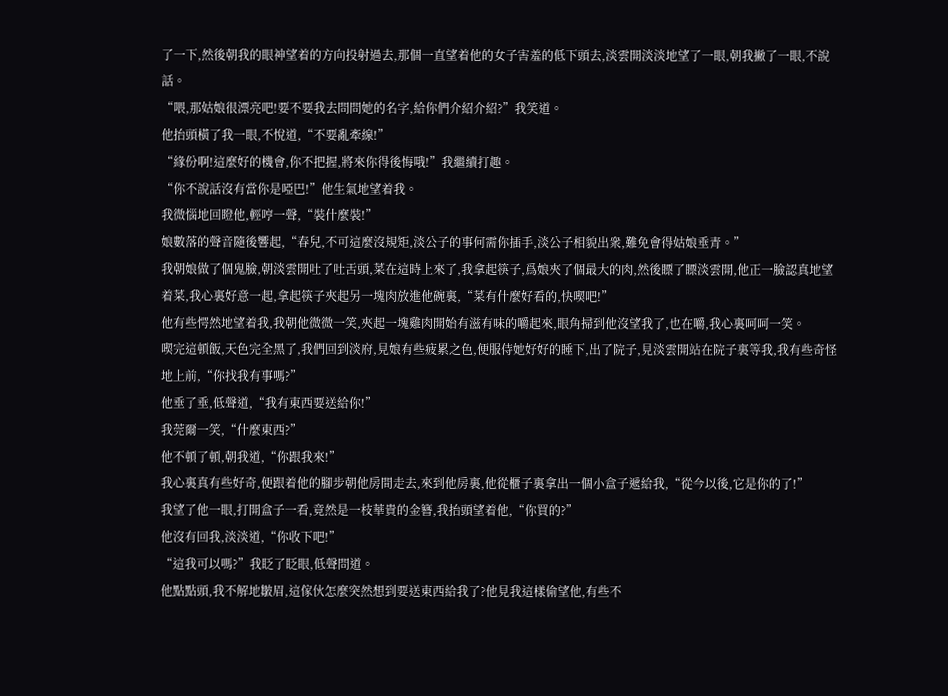了一下,然後朝我的眼神望着的方向投射過去,那個一直望着他的女子害羞的低下頭去,淡雲開淡淡地望了一眼,朝我撇了一眼,不說話。
“喂,那姑娘很漂亮吧!要不要我去問問她的名字,給你們介紹介紹?”我笑道。
他抬頭橫了我一眼,不悅道,“不要亂牽線!”
“緣份啊!這麼好的機會,你不把握,將來你得後悔哦!”我繼續打趣。
“你不說話沒有當你是啞巴!”他生氣地望着我。
我微惱地回瞪他,輕哼一聲,“裝什麼裝!”
娘數落的聲音隨後響起,“春兒,不可這麼沒規矩,淡公子的事何需你插手,淡公子相貌出衆,難免會得姑娘垂青。”
我朝娘做了個鬼臉,朝淡雲開吐了吐舌頭,菜在這時上來了,我拿起筷子,爲娘夾了個最大的肉,然後瞟了瞟淡雲開,他正一臉認真地望着菜,我心裏好意一起,拿起筷子夾起另一塊肉放進他碗裏,“菜有什麼好看的,快喫吧!”
他有些愕然地望着我,我朝他微微一笑,夾起一塊雞肉開始有滋有味的嚼起來,眼角掃到他沒望我了,也在嚼,我心裏呵呵一笑。
喫完這頓飯,天色完全黑了,我們回到淡府,見娘有些疲累之色,便服侍她好好的睡下,出了院子,見淡雲開站在院子裏等我,我有些奇怪地上前,“你找我有事嗎?”
他垂了垂,低聲道,“我有東西要送給你!”
我莞爾一笑,“什麼東西?”
他不頓了頓,朝我道,“你跟我來!”
我心裏真有些好奇,便跟着他的腳步朝他房間走去,來到他房裏,他從櫃子裏拿出一個小盒子遞給我,“從今以後,它是你的了!”
我望了他一眼,打開盒子一看,竟然是一枝華貴的金簪,我抬頭望着他,“你買的?”
他沒有回我,淡淡道,“你收下吧!”
“這我可以嗎?”我眨了眨眼,低聲問道。
他點點頭,我不解地皺眉,這傢伙怎麼突然想到要送東西給我了?他見我這樣偷望他,有些不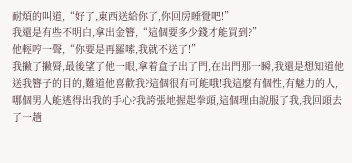耐煩的叫道,“好了,東西送給你了,你回房睡覺吧!”
我還是有些不明白,拿出金簪,“這個要多少錢才能買到?”
他輕哼一聲,“你要是再羅嗦,我就不送了!”
我撇了撇脣,最後望了他一眼,拿着盒子出了門,在出門那一瞬,我還是想知道他送我簪子的目的,難道他喜歡我?這個很有可能哦!我這麼有個性,有魅力的人,哪個男人能逃得出我的手心?我誇張地握起拳頭,這個理由說服了我,我回頭去了一趟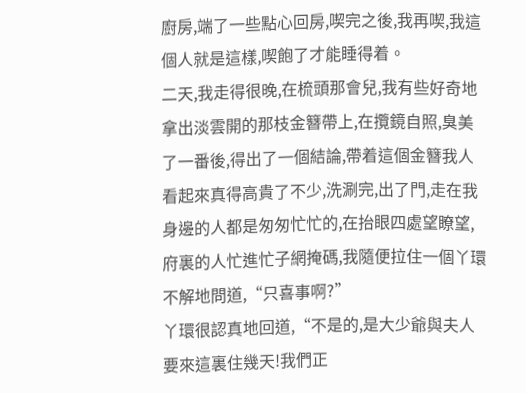廚房,端了一些點心回房,喫完之後,我再喫,我這個人就是這樣,喫飽了才能睡得着。
二天,我走得很晚,在梳頭那會兒,我有些好奇地拿出淡雲開的那枝金簪帶上,在攬鏡自照,臭美了一番後,得出了一個結論,帶着這個金簪我人看起來真得高貴了不少,洗涮完,出了門,走在我身邊的人都是匆匆忙忙的,在抬眼四處望瞭望,府裏的人忙進忙子網掩碼,我隨便拉住一個丫環不解地問道,“只喜事啊?”
丫環很認真地回道,“不是的,是大少爺與夫人要來這裏住幾天!我們正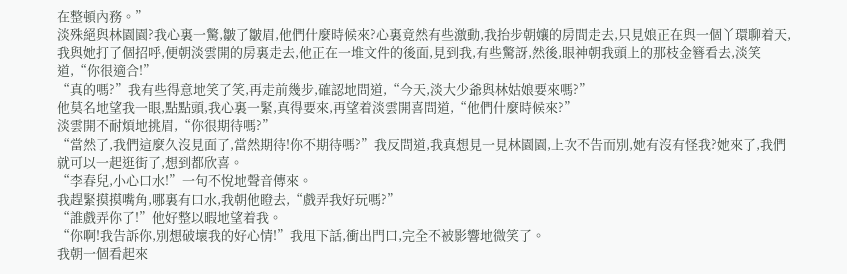在整頓內務。”
淡殊絕與林園園?我心裏一驚,皺了皺眉,他們什麼時候來?心裏竟然有些激動,我抬步朝孃的房間走去,只見娘正在與一個丫環聊着天,我與她打了個招呼,便朝淡雲開的房裏走去,他正在一堆文件的後面,見到我,有些驚訝,然後,眼神朝我頭上的那枝金簪看去,淡笑道,“你很適合!”
“真的嗎?”我有些得意地笑了笑,再走前幾步,確認地問道,“今天,淡大少爺與林姑娘要來嗎?”
他莫名地望我一眼,點點頭,我心裏一緊,真得要來,再望着淡雲開喜問道,“他們什麼時候來?”
淡雲開不耐煩地挑眉,“你很期待嗎?”
“當然了,我們這麼久沒見面了,當然期待!你不期待嗎?”我反問道,我真想見一見林園園,上次不告而別,她有沒有怪我?她來了,我們就可以一起逛街了,想到都欣喜。
“李春兒,小心口水!”一句不悅地聲音傳來。
我趕緊摸摸嘴角,哪裏有口水,我朝他瞪去,“戲弄我好玩嗎?”
“誰戲弄你了!”他好整以暇地望着我。
“你啊!我告訴你,別想破壞我的好心情!”我甩下話,衝出門口,完全不被影響地微笑了。
我朝一個看起來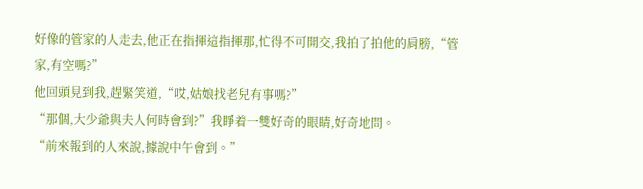好像的管家的人走去,他正在指揮這指揮那,忙得不可開交,我拍了拍他的肩膀,“管家,有空嗎?”
他回頭見到我,趕緊笑道,“哎,姑娘找老兒有事嗎?”
“那個,大少爺與夫人何時會到?”我睜着一雙好奇的眼睛,好奇地問。
“前來報到的人來說,據說中午會到。”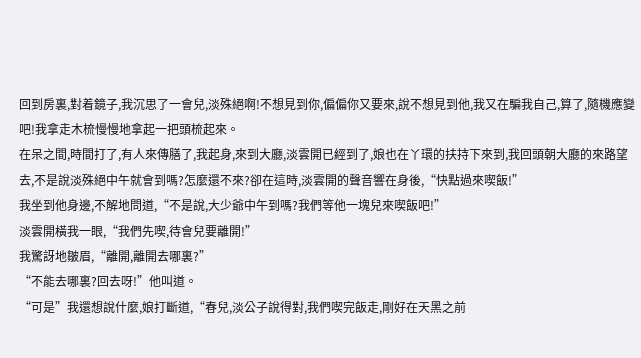回到房裏,對着鏡子,我沉思了一會兒,淡殊絕啊!不想見到你,偏偏你又要來,說不想見到他,我又在騙我自己,算了,隨機應變吧!我拿走木梳慢慢地拿起一把頭梳起來。
在呆之間,時間打了,有人來傳膳了,我起身,來到大廳,淡雲開已經到了,娘也在丫環的扶持下來到,我回頭朝大廳的來路望去,不是說淡殊絕中午就會到嗎?怎麼還不來?卻在這時,淡雲開的聲音響在身後,“快點過來喫飯!”
我坐到他身邊,不解地問道,“不是說,大少爺中午到嗎?我們等他一塊兒來喫飯吧!”
淡雲開橫我一眼,“我們先喫,待會兒要離開!”
我驚訝地皺眉,“離開,離開去哪裏?”
“不能去哪裏?回去呀!”他叫道。
“可是”我還想說什麼,娘打斷道,“春兒,淡公子說得對,我們喫完飯走,剛好在天黑之前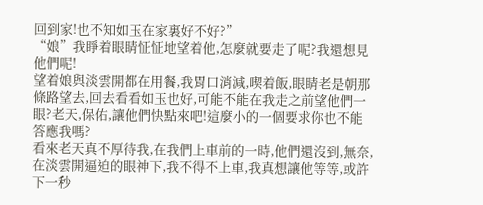回到家!也不知如玉在家裏好不好?”
“娘”我睜着眼睛怔怔地望着他,怎麼就要走了呢?我還想見他們呢!
望着娘與淡雲開都在用餐,我胃口消減,喫着飯,眼睛老是朝那條路望去,回去看看如玉也好,可能不能在我走之前望他們一眼?老天,保佑,讓他們快點來吧!這麼小的一個要求你也不能答應我嗎?
看來老天真不厚待我,在我們上車前的一時,他們還沒到,無奈,在淡雲開逼迫的眼神下,我不得不上車,我真想讓他等等,或許下一秒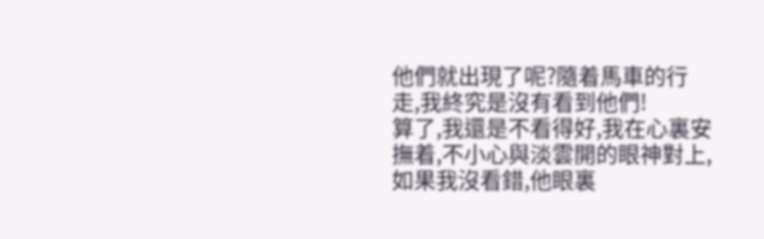他們就出現了呢?隨着馬車的行走,我終究是沒有看到他們!
算了,我還是不看得好,我在心裏安撫着,不小心與淡雲開的眼神對上,如果我沒看錯,他眼裏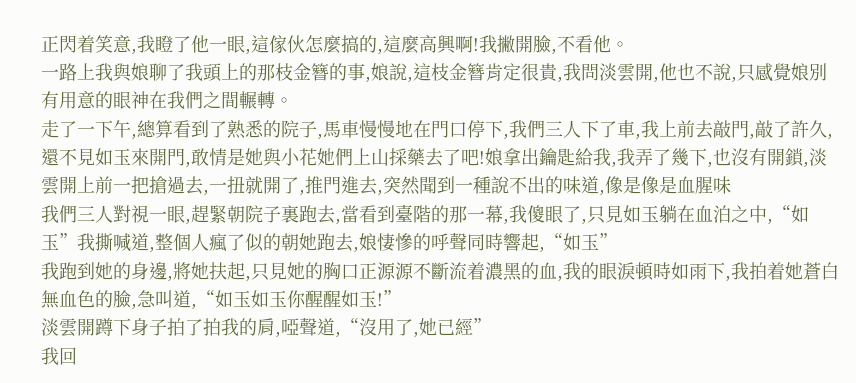正閃着笑意,我瞪了他一眼,這傢伙怎麼搞的,這麼高興啊!我撇開臉,不看他。
一路上我與娘聊了我頭上的那枝金簪的事,娘說,這枝金簪肯定很貴,我問淡雲開,他也不說,只感覺娘別有用意的眼神在我們之間輾轉。
走了一下午,總算看到了熟悉的院子,馬車慢慢地在門口停下,我們三人下了車,我上前去敲門,敲了許久,還不見如玉來開門,敢情是她與小花她們上山採藥去了吧!娘拿出鑰匙給我,我弄了幾下,也沒有開鎖,淡雲開上前一把搶過去,一扭就開了,推門進去,突然聞到一種說不出的味道,像是像是血腥味
我們三人對視一眼,趕緊朝院子裏跑去,當看到臺階的那一幕,我傻眼了,只見如玉躺在血泊之中,“如玉”我撕喊道,整個人瘋了似的朝她跑去,娘悽慘的呼聲同時響起,“如玉”
我跑到她的身邊,將她扶起,只見她的胸口正源源不斷流着濃黑的血,我的眼淚頓時如雨下,我拍着她蒼白無血色的臉,急叫道,“如玉如玉你醒醒如玉!”
淡雲開蹲下身子拍了拍我的肩,啞聲道,“沒用了,她已經”
我回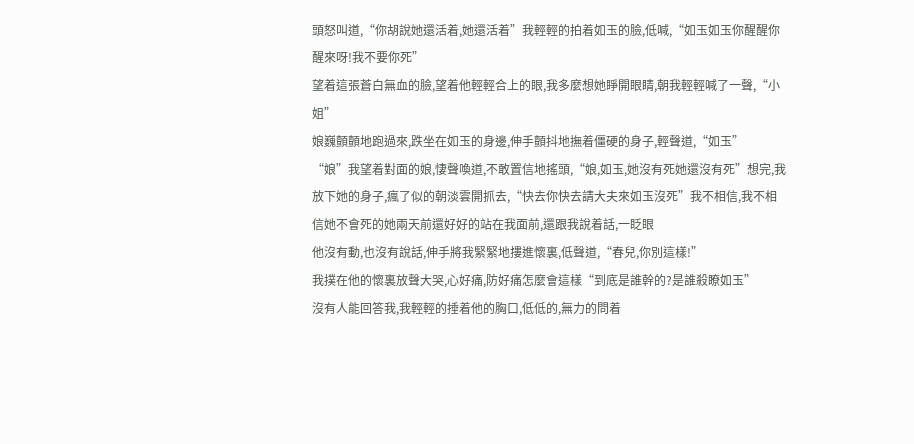頭怒叫道,“你胡說她還活着,她還活着”我輕輕的拍着如玉的臉,低喊,“如玉如玉你醒醒你醒來呀!我不要你死”
望着這張蒼白無血的臉,望着他輕輕合上的眼,我多麼想她睜開眼睛,朝我輕輕喊了一聲,“小姐”
娘巍顫顫地跑過來,跌坐在如玉的身邊,伸手顫抖地撫着僵硬的身子,輕聲道,“如玉”
“娘”我望着對面的娘,悽聲喚道,不敢置信地搖頭,“娘,如玉,她沒有死她還沒有死”想完,我放下她的身子,瘋了似的朝淡雲開抓去,“快去你快去請大夫來如玉沒死”我不相信,我不相信她不會死的她兩天前還好好的站在我面前,還跟我說着話,一眨眼
他沒有動,也沒有說話,伸手將我緊緊地摟進懷裏,低聲道,“春兒,你別這樣!”
我撲在他的懷裏放聲大哭,心好痛,防好痛怎麼會這樣“到底是誰幹的?是誰殺瞭如玉”
沒有人能回答我,我輕輕的捶着他的胸口,低低的,無力的問着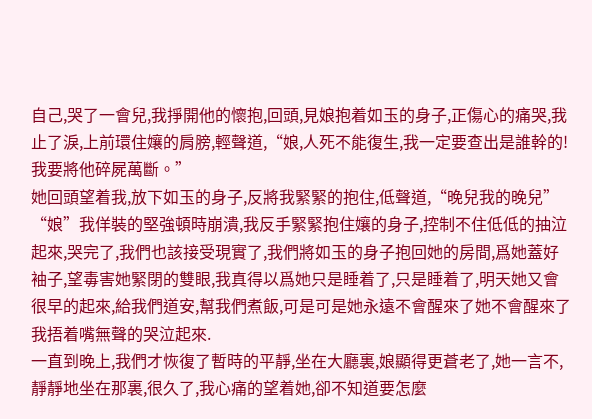自己,哭了一會兒,我掙開他的懷抱,回頭,見娘抱着如玉的身子,正傷心的痛哭,我止了淚,上前環住孃的肩膀,輕聲道,“娘,人死不能復生,我一定要查出是誰幹的!我要將他碎屍萬斷。”
她回頭望着我,放下如玉的身子,反將我緊緊的抱住,低聲道,“晚兒我的晚兒”
“娘”我佯裝的堅強頓時崩潰,我反手緊緊抱住孃的身子,控制不住低低的抽泣起來,哭完了,我們也該接受現實了,我們將如玉的身子抱回她的房間,爲她蓋好袖子,望毒害她緊閉的雙眼,我真得以爲她只是睡着了,只是睡着了,明天她又會很早的起來,給我們道安,幫我們煮飯,可是可是她永遠不會醒來了她不會醒來了我捂着嘴無聲的哭泣起來.
一直到晚上,我們才恢復了暫時的平靜,坐在大廳裏,娘顯得更蒼老了,她一言不,靜靜地坐在那裏,很久了,我心痛的望着她,卻不知道要怎麼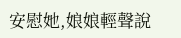安慰她,娘娘輕聲說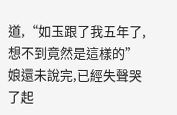道,“如玉跟了我五年了,想不到竟然是這樣的”娘還未說完,已經失聲哭了起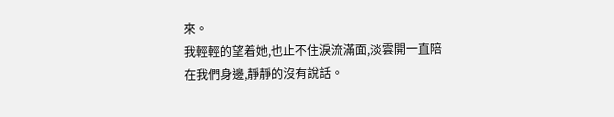來。
我輕輕的望着她,也止不住淚流滿面,淡雲開一直陪在我們身邊,靜靜的沒有說話。